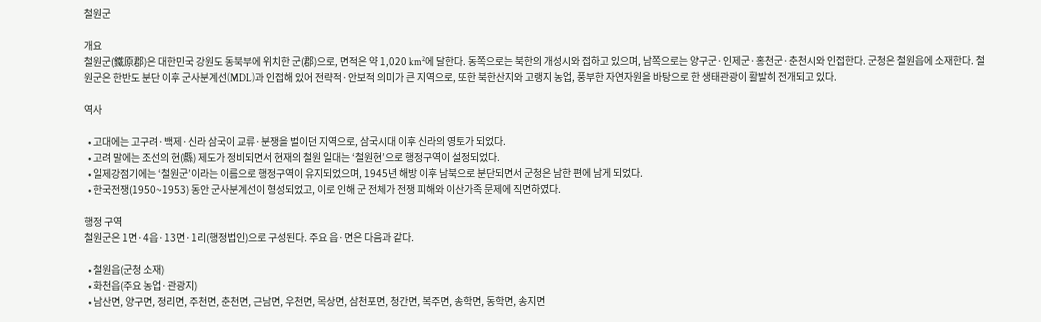철원군

개요
철원군(鐵原郡)은 대한민국 강원도 동북부에 위치한 군(郡)으로, 면적은 약 1,020 km²에 달한다. 동쪽으로는 북한의 개성시와 접하고 있으며, 남쪽으로는 양구군·인제군·홍천군·춘천시와 인접한다. 군청은 철원읍에 소재한다. 철원군은 한반도 분단 이후 군사분계선(MDL)과 인접해 있어 전략적·안보적 의미가 큰 지역으로, 또한 북한산지와 고랭지 농업, 풍부한 자연자원을 바탕으로 한 생태관광이 활발히 전개되고 있다.

역사

  • 고대에는 고구려·백제·신라 삼국이 교류·분쟁을 벌이던 지역으로, 삼국시대 이후 신라의 영토가 되었다.
  • 고려 말에는 조선의 현(縣) 제도가 정비되면서 현재의 철원 일대는 ‘철원현’으로 행정구역이 설정되었다.
  • 일제강점기에는 ‘철원군’이라는 이름으로 행정구역이 유지되었으며, 1945년 해방 이후 남북으로 분단되면서 군청은 남한 편에 남게 되었다.
  • 한국전쟁(1950~1953) 동안 군사분계선이 형성되었고, 이로 인해 군 전체가 전쟁 피해와 이산가족 문제에 직면하였다.

행정 구역
철원군은 1면·4읍·13면·1리(행정법인)으로 구성된다. 주요 읍·면은 다음과 같다.

  • 철원읍(군청 소재)
  • 화천읍(주요 농업·관광지)
  • 남산면, 양구면, 정리면, 주천면, 춘천면, 근남면, 우천면, 목상면, 삼천포면, 청간면, 복주면, 송학면, 동학면, 송지면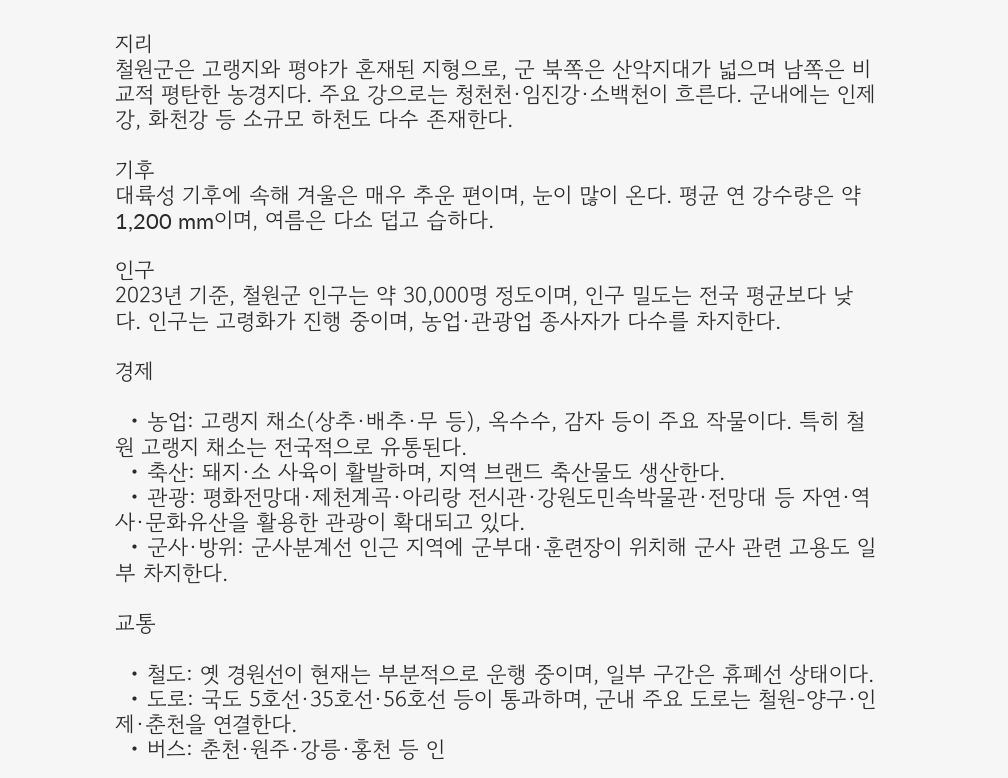지리
철원군은 고랭지와 평야가 혼재된 지형으로, 군 북쪽은 산악지대가 넓으며 남쪽은 비교적 평탄한 농경지다. 주요 강으로는 청천천·임진강·소백천이 흐른다. 군내에는 인제강, 화천강 등 소규모 하천도 다수 존재한다.

기후
대륙성 기후에 속해 겨울은 매우 추운 편이며, 눈이 많이 온다. 평균 연 강수량은 약 1,200 mm이며, 여름은 다소 덥고 습하다.

인구
2023년 기준, 철원군 인구는 약 30,000명 정도이며, 인구 밀도는 전국 평균보다 낮다. 인구는 고령화가 진행 중이며, 농업·관광업 종사자가 다수를 차지한다.

경제

  • 농업: 고랭지 채소(상추·배추·무 등), 옥수수, 감자 등이 주요 작물이다. 특히 철원 고랭지 채소는 전국적으로 유통된다.
  • 축산: 돼지·소 사육이 활발하며, 지역 브랜드 축산물도 생산한다.
  • 관광: 평화전망대·제천계곡·아리랑 전시관·강원도민속박물관·전망대 등 자연·역사·문화유산을 활용한 관광이 확대되고 있다.
  • 군사·방위: 군사분계선 인근 지역에 군부대·훈련장이 위치해 군사 관련 고용도 일부 차지한다.

교통

  • 철도: 옛 경원선이 현재는 부분적으로 운행 중이며, 일부 구간은 휴폐선 상태이다.
  • 도로: 국도 5호선·35호선·56호선 등이 통과하며, 군내 주요 도로는 철원-양구·인제·춘천을 연결한다.
  • 버스: 춘천·원주·강릉·홍천 등 인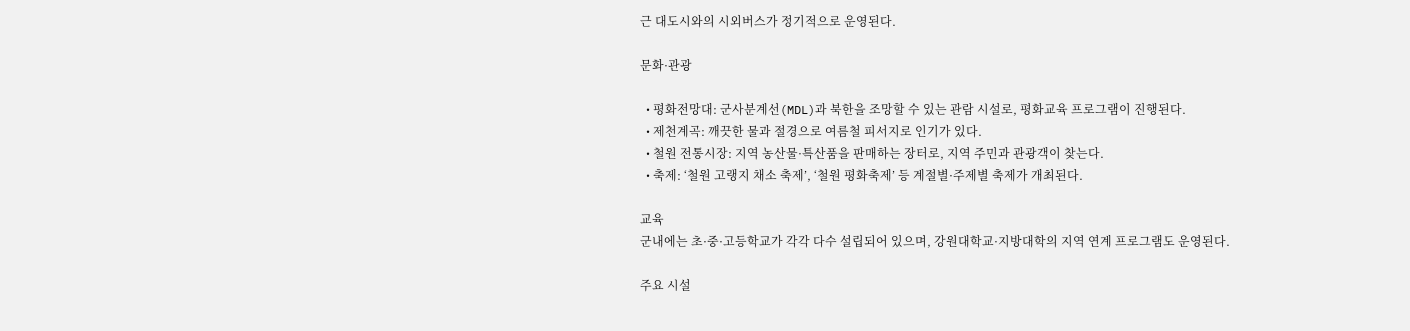근 대도시와의 시외버스가 정기적으로 운영된다.

문화·관광

  • 평화전망대: 군사분계선(MDL)과 북한을 조망할 수 있는 관람 시설로, 평화교육 프로그램이 진행된다.
  • 제천계곡: 깨끗한 물과 절경으로 여름철 피서지로 인기가 있다.
  • 철원 전통시장: 지역 농산물·특산품을 판매하는 장터로, 지역 주민과 관광객이 찾는다.
  • 축제: ‘철원 고랭지 채소 축제’, ‘철원 평화축제’ 등 계절별·주제별 축제가 개최된다.

교육
군내에는 초·중·고등학교가 각각 다수 설립되어 있으며, 강원대학교·지방대학의 지역 연계 프로그램도 운영된다.

주요 시설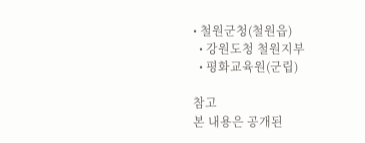• 철원군청(철원읍)
  • 강원도청 철원지부
  • 평화교육원(군립)

참고
본 내용은 공개된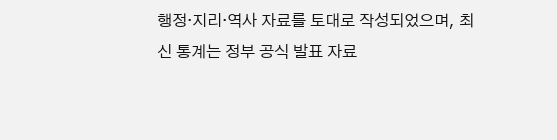행정·지리·역사 자료를 토대로 작성되었으며, 최신 통계는 정부 공식 발표 자료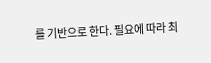를 기반으로 한다. 필요에 따라 최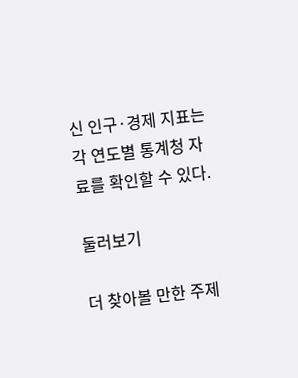신 인구·경제 지표는 각 연도별 통계청 자료를 확인할 수 있다.

둘러보기

더 찾아볼 만한 주제